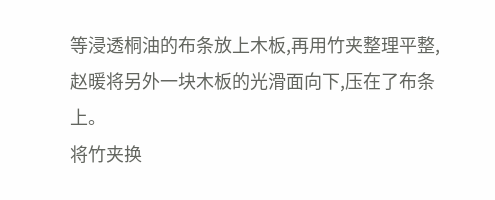等浸透桐油的布条放上木板,再用竹夹整理平整,赵暖将另外一块木板的光滑面向下,压在了布条上。
将竹夹换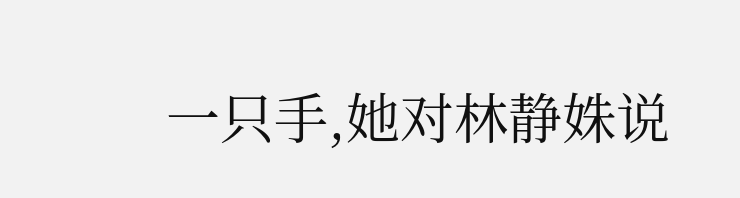一只手,她对林静姝说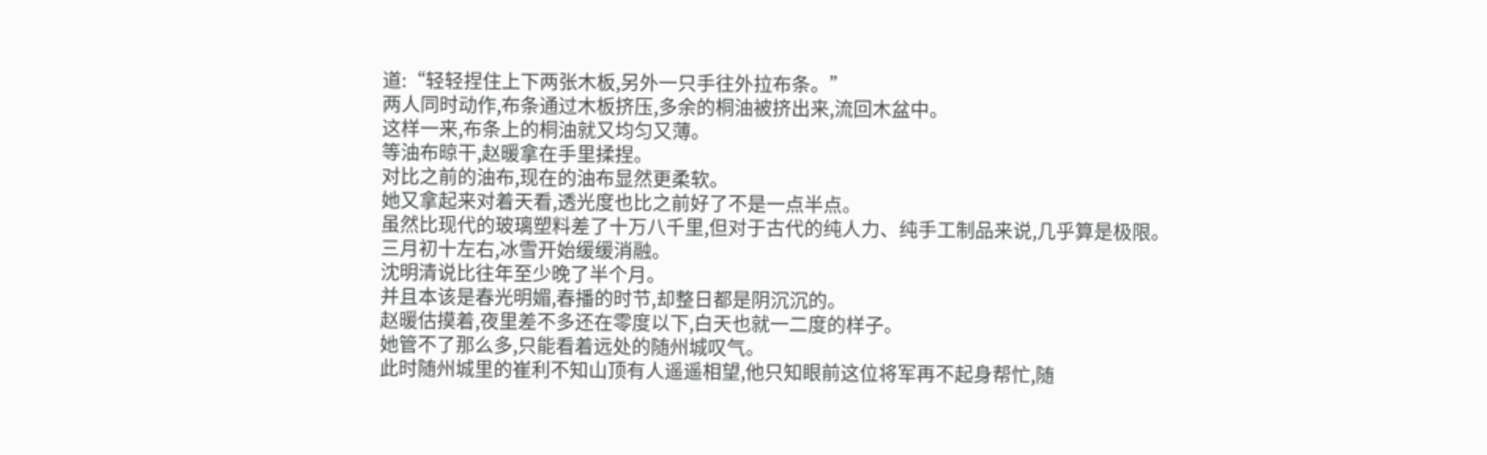道:“轻轻捏住上下两张木板,另外一只手往外拉布条。”
两人同时动作,布条通过木板挤压,多余的桐油被挤出来,流回木盆中。
这样一来,布条上的桐油就又均匀又薄。
等油布晾干,赵暖拿在手里揉捏。
对比之前的油布,现在的油布显然更柔软。
她又拿起来对着天看,透光度也比之前好了不是一点半点。
虽然比现代的玻璃塑料差了十万八千里,但对于古代的纯人力、纯手工制品来说,几乎算是极限。
三月初十左右,冰雪开始缓缓消融。
沈明清说比往年至少晚了半个月。
并且本该是春光明媚,春播的时节,却整日都是阴沉沉的。
赵暖估摸着,夜里差不多还在零度以下,白天也就一二度的样子。
她管不了那么多,只能看着远处的随州城叹气。
此时随州城里的崔利不知山顶有人遥遥相望,他只知眼前这位将军再不起身帮忙,随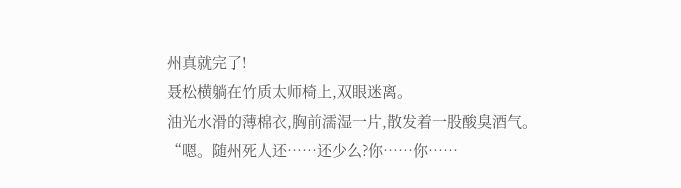州真就完了!
聂松横躺在竹质太师椅上,双眼迷离。
油光水滑的薄棉衣,胸前濡湿一片,散发着一股酸臭酒气。
“嗯。随州死人还……还少么?你……你……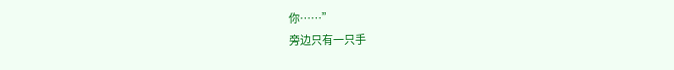你……”
旁边只有一只手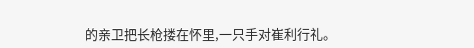的亲卫把长枪搂在怀里,一只手对崔利行礼。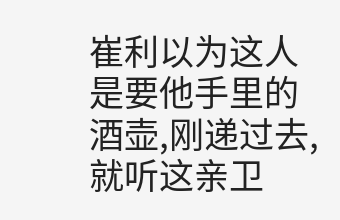崔利以为这人是要他手里的酒壶,刚递过去,就听这亲卫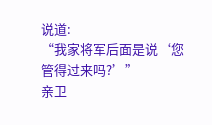说道:
“我家将军后面是说‘您管得过来吗?’”
亲卫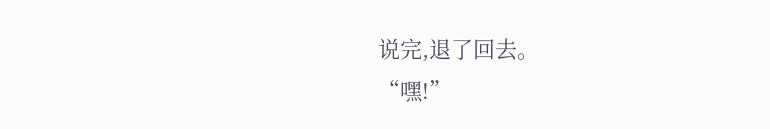说完,退了回去。
“嘿!”